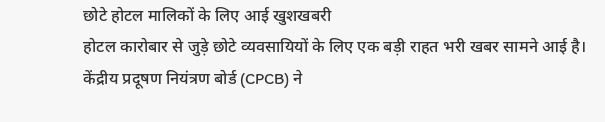छोटे होटल मालिकों के लिए आई खुशखबरी
होटल कारोबार से जुड़े छोटे व्यवसायियों के लिए एक बड़ी राहत भरी खबर सामने आई है। केंद्रीय प्रदूषण नियंत्रण बोर्ड (CPCB) ने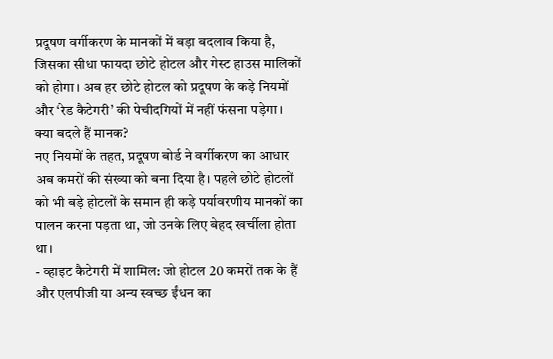प्रदूषण वर्गीकरण के मानकों में बड़ा बदलाव किया है, जिसका सीधा फायदा छोटे होटल और गेस्ट हाउस मालिकों को होगा। अब हर छोटे होटल को प्रदूषण के कड़े नियमों और ‘रेड कैटेगरी’ की पेचीदगियों में नहीं फंसना पड़ेगा।
क्या बदले हैं मानक?
नए नियमों के तहत, प्रदूषण बोर्ड ने वर्गीकरण का आधार अब कमरों की संख्या को बना दिया है। पहले छोटे होटलों को भी बड़े होटलों के समान ही कड़े पर्यावरणीय मानकों का पालन करना पड़ता था, जो उनके लिए बेहद खर्चीला होता था।
- व्हाइट कैटेगरी में शामिल: जो होटल 20 कमरों तक के हैं और एलपीजी या अन्य स्वच्छ ईंधन का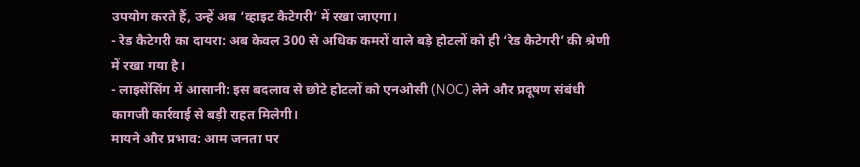उपयोग करते हैं, उन्हें अब ‘व्हाइट कैटेगरी’ में रखा जाएगा।
- रेड कैटेगरी का दायरा: अब केवल 300 से अधिक कमरों वाले बड़े होटलों को ही ‘रेड कैटेगरी’ की श्रेणी में रखा गया है।
- लाइसेंसिंग में आसानी: इस बदलाव से छोटे होटलों को एनओसी (NOC) लेने और प्रदूषण संबंधी कागजी कार्रवाई से बड़ी राहत मिलेगी।
मायने और प्रभाव: आम जनता पर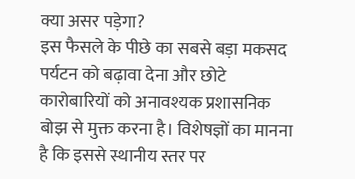क्या असर पड़ेगा?
इस फैसले के पीछे का सबसे बड़ा मकसद पर्यटन को बढ़ावा देना और छोटे कारोबारियों को अनावश्यक प्रशासनिक बोझ से मुक्त करना है। विशेषज्ञों का मानना है कि इससे स्थानीय स्तर पर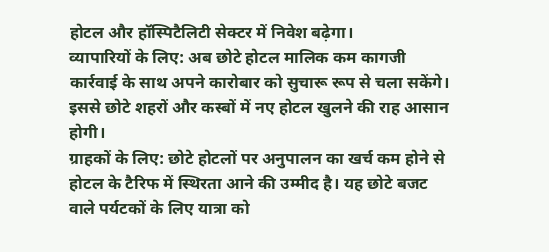होटल और हॉस्पिटैलिटी सेक्टर में निवेश बढ़ेगा।
व्यापारियों के लिए: अब छोटे होटल मालिक कम कागजी कार्रवाई के साथ अपने कारोबार को सुचारू रूप से चला सकेंगे। इससे छोटे शहरों और कस्बों में नए होटल खुलने की राह आसान होगी।
ग्राहकों के लिए: छोटे होटलों पर अनुपालन का खर्च कम होने से होटल के टैरिफ में स्थिरता आने की उम्मीद है। यह छोटे बजट वाले पर्यटकों के लिए यात्रा को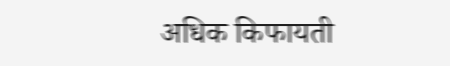अधिक किफायती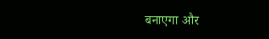बनाएगा और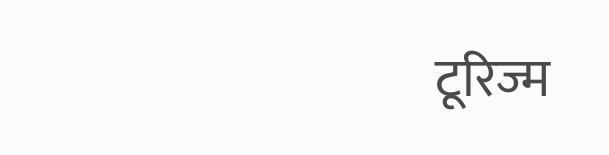टूरिज्म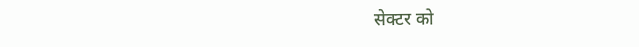सेक्टर को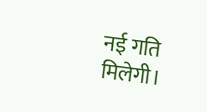नई गति मिलेगी।